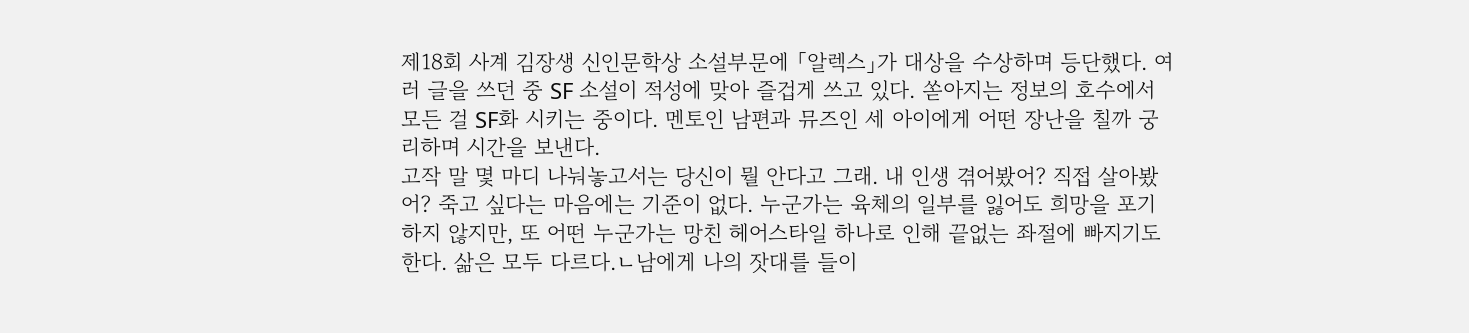제18회 사계 김장생 신인문학상 소설부문에 「알렉스」가 대상을 수상하며 등단했다. 여러 글을 쓰던 중 SF 소설이 적성에 맞아 즐겁게 쓰고 있다. 쏟아지는 정보의 호수에서 모든 걸 SF화 시키는 중이다. 멘토인 남편과 뮤즈인 세 아이에게 어떤 장난을 칠까 궁리하며 시간을 보낸다.
고작 말 몇 마디 나눠놓고서는 당신이 뭘 안다고 그래. 내 인생 겪어봤어? 직접 살아봤어? 죽고 싶다는 마음에는 기준이 없다. 누군가는 육체의 일부를 잃어도 희망을 포기하지 않지만, 또 어떤 누군가는 망친 헤어스타일 하나로 인해 끝없는 좌절에 빠지기도 한다. 삶은 모두 다르다.ㄴ남에게 나의 잣대를 들이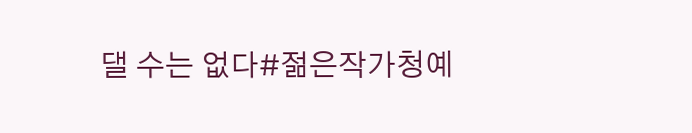댈 수는 없다#젊은작가청예